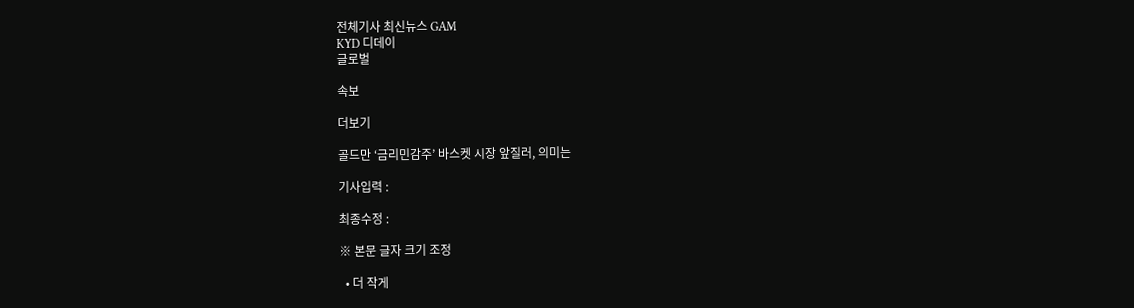전체기사 최신뉴스 GAM
KYD 디데이
글로벌

속보

더보기

골드만 ‘금리민감주’ 바스켓 시장 앞질러, 의미는

기사입력 :

최종수정 :

※ 본문 글자 크기 조정

  • 더 작게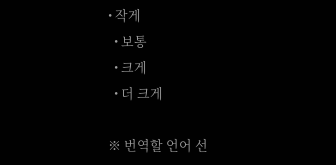• 작게
  • 보통
  • 크게
  • 더 크게

※ 번역할 언어 선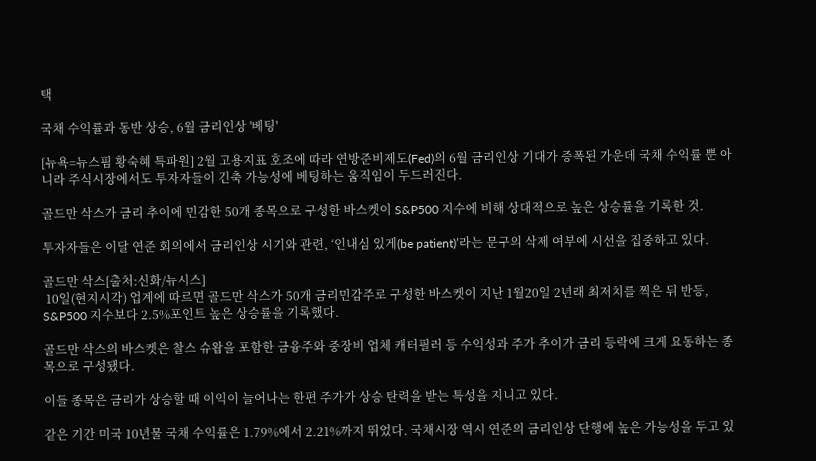택

국채 수익률과 동반 상승, 6월 금리인상 '베팅'

[뉴욕=뉴스핌 황숙혜 특파원] 2월 고용지표 호조에 따라 연방준비제도(Fed)의 6월 금리인상 기대가 증폭된 가운데 국채 수익률 뿐 아니라 주식시장에서도 투자자들이 긴축 가능성에 베팅하는 움직임이 두드러진다.

골드만 삭스가 금리 추이에 민감한 50개 종목으로 구성한 바스켓이 S&P500 지수에 비해 상대적으로 높은 상승률을 기록한 것.

투자자들은 이달 연준 회의에서 금리인상 시기와 관련, ‘인내심 있게(be patient)’라는 문구의 삭제 여부에 시선을 집중하고 있다.

골드만 삭스[출처:신화/뉴시스]
 10일(현지시각) 업계에 따르면 골드만 삭스가 50개 금리민감주로 구성한 바스켓이 지난 1월20일 2년래 최저치를 찍은 뒤 반등, S&P500 지수보다 2.5%포인트 높은 상승률을 기록했다.

골드만 삭스의 바스켓은 찰스 슈왑을 포함한 금융주와 중장비 업체 캐터필러 등 수익성과 주가 추이가 금리 등락에 크게 요동하는 종목으로 구성됐다.

이들 종목은 금리가 상승할 때 이익이 늘어나는 한편 주가가 상승 탄력을 받는 특성을 지니고 있다.

같은 기간 미국 10년물 국채 수익률은 1.79%에서 2.21%까지 뛰었다. 국채시장 역시 연준의 금리인상 단행에 높은 가능성을 두고 있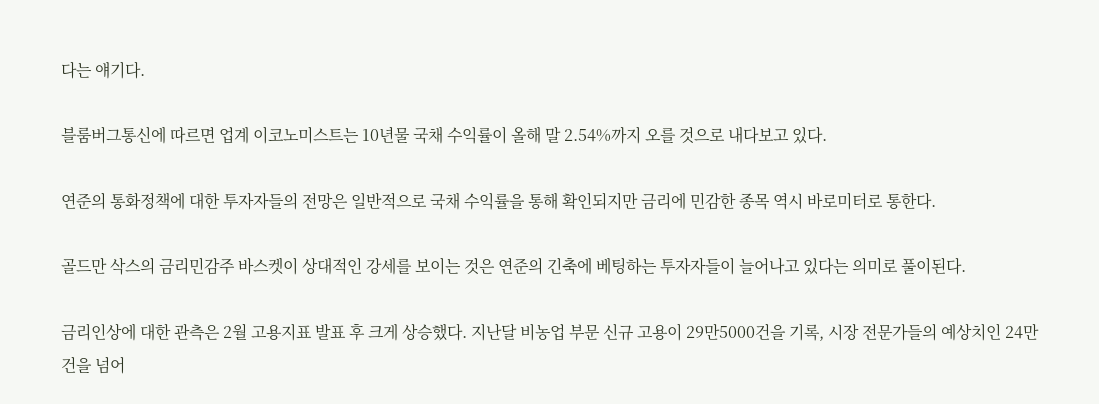다는 얘기다.

블룸버그통신에 따르면 업계 이코노미스트는 10년물 국채 수익률이 올해 말 2.54%까지 오를 것으로 내다보고 있다.

연준의 통화정책에 대한 투자자들의 전망은 일반적으로 국채 수익률을 통해 확인되지만 금리에 민감한 종목 역시 바로미터로 통한다.

골드만 삭스의 금리민감주 바스켓이 상대적인 강세를 보이는 것은 연준의 긴축에 베팅하는 투자자들이 늘어나고 있다는 의미로 풀이된다.

금리인상에 대한 관측은 2월 고용지표 발표 후 크게 상승했다. 지난달 비농업 부문 신규 고용이 29만5000건을 기록, 시장 전문가들의 예상치인 24만건을 넘어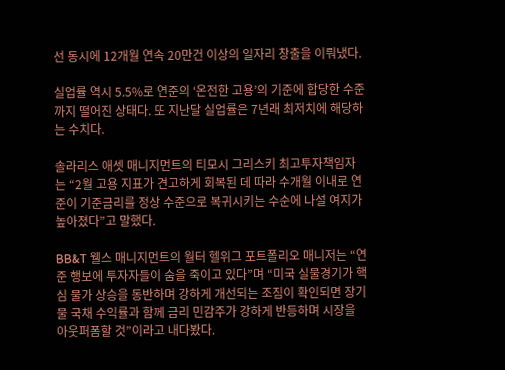선 동시에 12개월 연속 20만건 이상의 일자리 창출을 이뤄냈다.

실업률 역시 5.5%로 연준의 ‘온전한 고용’의 기준에 합당한 수준까지 떨어진 상태다. 또 지난달 실업률은 7년래 최저치에 해당하는 수치다.

솔라리스 애셋 매니지먼트의 티모시 그리스키 최고투자책임자는 “2월 고용 지표가 견고하게 회복된 데 따라 수개월 이내로 연준이 기준금리를 정상 수준으로 복귀시키는 수순에 나설 여지가 높아졌다”고 말했다.

BB&T 웰스 매니지먼트의 월터 헬위그 포트폴리오 매니저는 “연준 행보에 투자자들이 숨을 죽이고 있다”며 “미국 실물경기가 핵심 물가 상승을 동반하며 강하게 개선되는 조짐이 확인되면 장기물 국채 수익률과 함께 금리 민감주가 강하게 반등하며 시장을 아웃퍼폼할 것”이라고 내다봤다.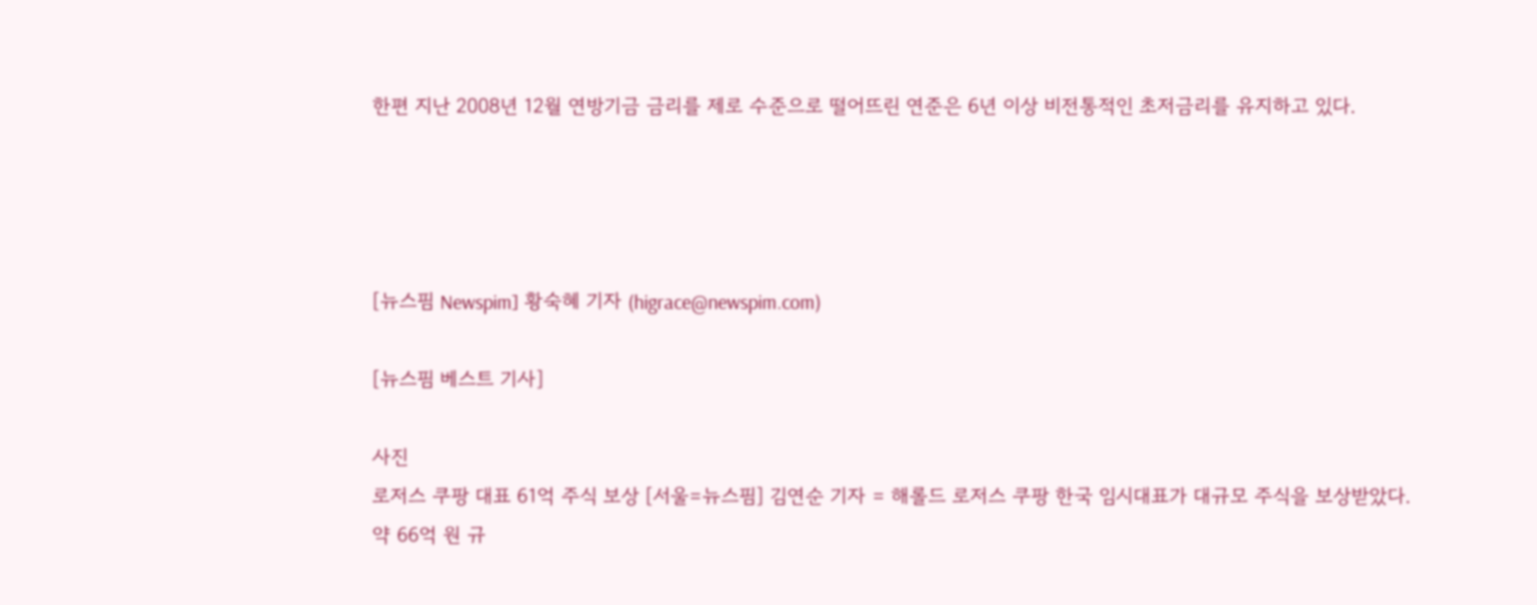한편 지난 2008년 12월 연방기금 금리를 제로 수준으로 떨어뜨린 연준은 6년 이상 비전통적인 초저금리를 유지하고 있다.




[뉴스핌 Newspim] 황숙혜 기자 (higrace@newspim.com)

[뉴스핌 베스트 기사]

사진
로저스 쿠팡 대표 61억 주식 보상 [서울=뉴스핌] 김연순 기자 = 해롤드 로저스 쿠팡 한국 임시대표가 대규모 주식을 보상받았다. 약 66억 원 규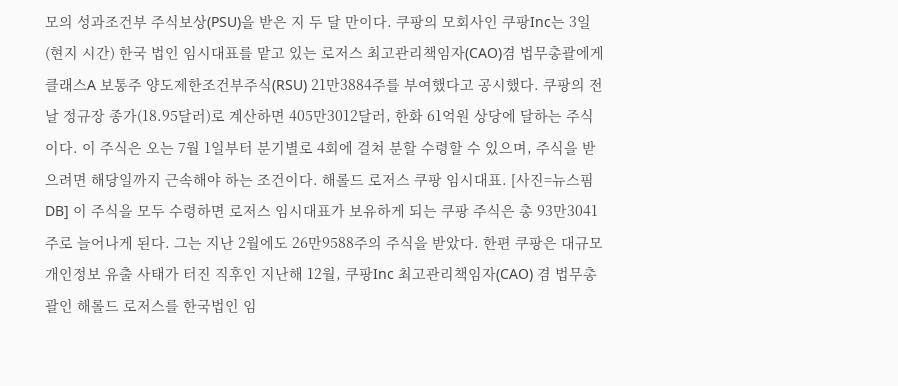모의 성과조건부 주식보상(PSU)을 받은 지 두 달 만이다. 쿠팡의 모회사인 쿠팡Inc는 3일(현지 시간) 한국 법인 임시대표를 맡고 있는 로저스 최고관리책임자(CAO)겸 법무총괄에게 클래스A 보통주 양도제한조건부주식(RSU) 21만3884주를 부여했다고 공시했다. 쿠팡의 전날 정규장 종가(18.95달러)로 계산하면 405만3012달러, 한화 61억원 상당에 달하는 주식이다. 이 주식은 오는 7월 1일부터 분기별로 4회에 걸쳐 분할 수령할 수 있으며, 주식을 받으려면 해당일까지 근속해야 하는 조건이다. 해롤드 로저스 쿠팡 임시대표. [사진=뉴스핌DB] 이 주식을 모두 수령하면 로저스 임시대표가 보유하게 되는 쿠팡 주식은 총 93만3041주로 늘어나게 된다. 그는 지난 2월에도 26만9588주의 주식을 받았다. 한편 쿠팡은 대규모 개인정보 유출 사태가 터진 직후인 지난해 12월, 쿠팡Inc 최고관리책임자(CAO) 겸 법무총괄인 해롤드 로저스를 한국법인 임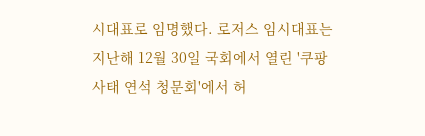시대표로 임명했다. 로저스 임시대표는 지난해 12월 30일 국회에서 열린 '쿠팡 사태 연석 청문회'에서 허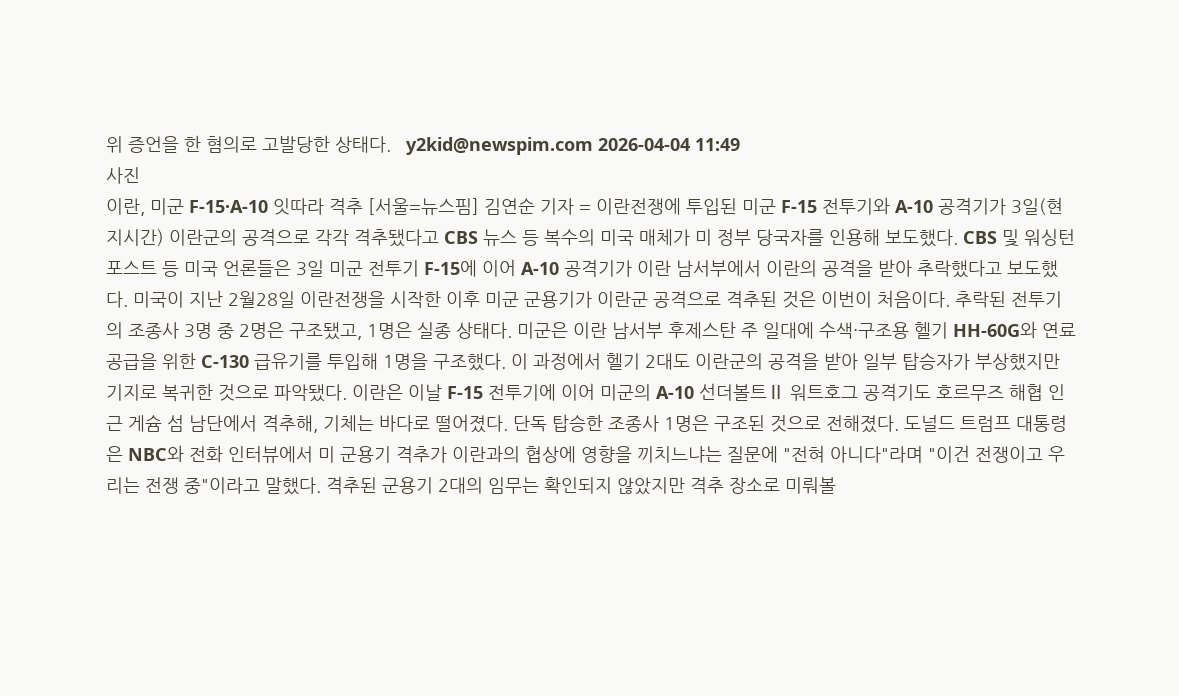위 증언을 한 혐의로 고발당한 상태다.   y2kid@newspim.com 2026-04-04 11:49
사진
이란, 미군 F-15·A-10 잇따라 격추 [서울=뉴스핌] 김연순 기자 = 이란전쟁에 투입된 미군 F-15 전투기와 A-10 공격기가 3일(현지시간) 이란군의 공격으로 각각 격추됐다고 CBS 뉴스 등 복수의 미국 매체가 미 정부 당국자를 인용해 보도했다. CBS 및 워싱턴포스트 등 미국 언론들은 3일 미군 전투기 F-15에 이어 A-10 공격기가 이란 남서부에서 이란의 공격을 받아 추락했다고 보도했다. 미국이 지난 2월28일 이란전쟁을 시작한 이후 미군 군용기가 이란군 공격으로 격추된 것은 이번이 처음이다. 추락된 전투기의 조종사 3명 중 2명은 구조됐고, 1명은 실종 상태다. 미군은 이란 남서부 후제스탄 주 일대에 수색·구조용 헬기 HH-60G와 연료 공급을 위한 C-130 급유기를 투입해 1명을 구조했다. 이 과정에서 헬기 2대도 이란군의 공격을 받아 일부 탑승자가 부상했지만 기지로 복귀한 것으로 파악됐다. 이란은 이날 F-15 전투기에 이어 미군의 A-10 선더볼트Ⅱ 워트호그 공격기도 호르무즈 해협 인근 게슘 섬 남단에서 격추해, 기체는 바다로 떨어졌다. 단독 탑승한 조종사 1명은 구조된 것으로 전해졌다. 도널드 트럼프 대통령은 NBC와 전화 인터뷰에서 미 군용기 격추가 이란과의 협상에 영향을 끼치느냐는 질문에 "전혀 아니다"라며 "이건 전쟁이고 우리는 전쟁 중"이라고 말했다. 격추된 군용기 2대의 임무는 확인되지 않았지만 격추 장소로 미뤄볼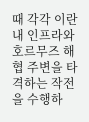때 각각 이란 내 인프라와 호르무즈 해협 주변을 타격하는 작전을 수행하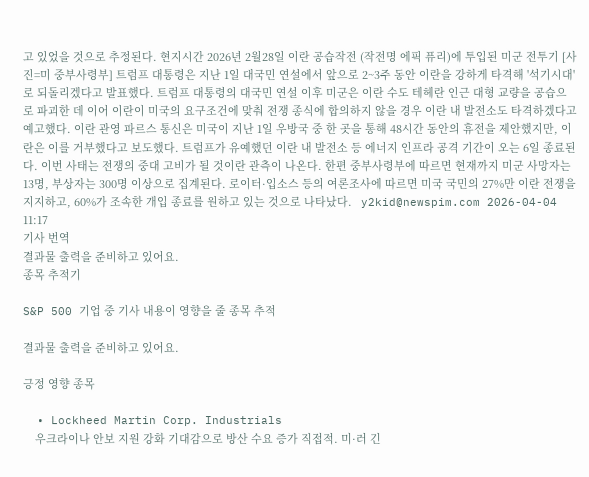고 있었을 것으로 추정된다. 현지시간 2026년 2월28일 이란 공습작전 (작전명 에픽 퓨리)에 투입된 미군 전투기 [사진=미 중부사령부] 트럼프 대통령은 지난 1일 대국민 연설에서 앞으로 2~3주 동안 이란을 강하게 타격해 '석기시대'로 되돌리겠다고 발표했다. 트럼프 대통령의 대국민 연설 이후 미군은 이란 수도 테헤란 인근 대형 교량을 공습으로 파괴한 데 이어 이란이 미국의 요구조건에 맞춰 전쟁 종식에 합의하지 않을 경우 이란 내 발전소도 타격하겠다고 예고했다. 이란 관영 파르스 통신은 미국이 지난 1일 우방국 중 한 곳을 통해 48시간 동안의 휴전을 제안했지만, 이란은 이를 거부했다고 보도했다. 트럼프가 유예했던 이란 내 발전소 등 에너지 인프라 공격 기간이 오는 6일 종료된다. 이번 사태는 전쟁의 중대 고비가 될 것이란 관측이 나온다. 한편 중부사령부에 따르면 현재까지 미군 사망자는 13명, 부상자는 300명 이상으로 집계된다. 로이터·입소스 등의 여론조사에 따르면 미국 국민의 27%만 이란 전쟁을 지지하고, 60%가 조속한 개입 종료를 원하고 있는 것으로 나타났다.   y2kid@newspim.com 2026-04-04 11:17
기사 번역
결과물 출력을 준비하고 있어요.
종목 추적기

S&P 500 기업 중 기사 내용이 영향을 줄 종목 추적

결과물 출력을 준비하고 있어요.

긍정 영향 종목

  • Lockheed Martin Corp. Industrials
    우크라이나 안보 지원 강화 기대감으로 방산 수요 증가 직접적. 미·러 긴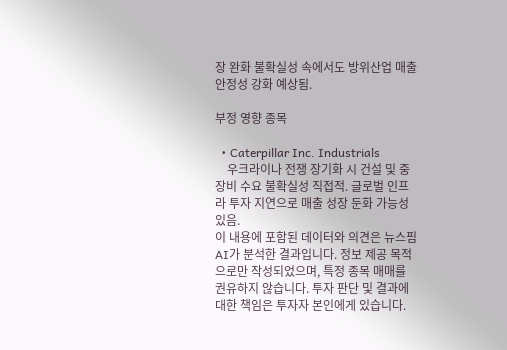장 완화 불확실성 속에서도 방위산업 매출 안정성 강화 예상됨.

부정 영향 종목

  • Caterpillar Inc. Industrials
    우크라이나 전쟁 장기화 시 건설 및 중장비 수요 불확실성 직접적. 글로벌 인프라 투자 지연으로 매출 성장 둔화 가능성 있음.
이 내용에 포함된 데이터와 의견은 뉴스핌 AI가 분석한 결과입니다. 정보 제공 목적으로만 작성되었으며, 특정 종목 매매를 권유하지 않습니다. 투자 판단 및 결과에 대한 책임은 투자자 본인에게 있습니다.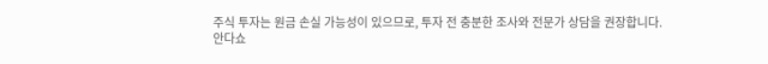주식 투자는 원금 손실 가능성이 있으므로, 투자 전 충분한 조사와 전문가 상담을 권장합니다.
안다쇼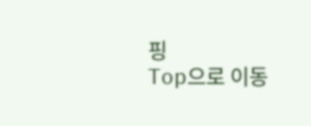핑
Top으로 이동